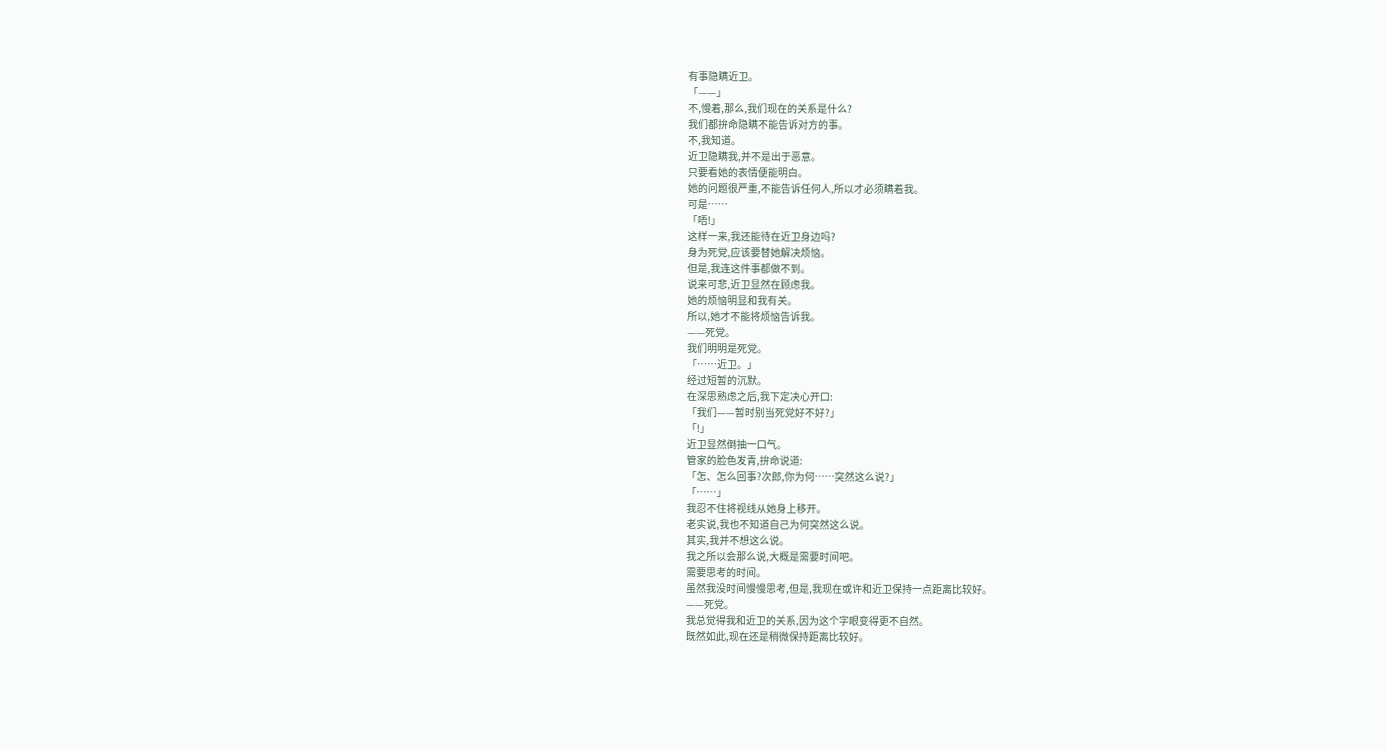有事隐瞒近卫。
「——」
不,慢着,那么,我们现在的关系是什么?
我们都拚命隐瞒不能告诉对方的事。
不,我知道。
近卫隐瞒我,并不是出于恶意。
只要看她的表情便能明白。
她的问题很严重,不能告诉任何人,所以才必须瞒着我。
可是……
「唔!」
这样一来,我还能待在近卫身边吗?
身为死党,应该要替她解决烦恼。
但是,我连这件事都做不到。
说来可悲,近卫显然在顾虑我。
她的烦恼明显和我有关。
所以,她才不能将烦恼告诉我。
——死党。
我们明明是死党。
「……近卫。」
经过短暂的沉默。
在深思熟虑之后,我下定决心开口:
「我们——暂时别当死党好不好?」
「!」
近卫显然倒抽一口气。
管家的脸色发青,拚命说道:
「怎、怎么回事?次郎,你为何……突然这么说?」
「……」
我忍不住将视线从她身上移开。
老实说,我也不知道自己为何突然这么说。
其实,我并不想这么说。
我之所以会那么说,大概是需要时间吧。
需要思考的时间。
虽然我没时间慢慢思考,但是,我现在或许和近卫保持一点距离比较好。
——死党。
我总觉得我和近卫的关系,因为这个字眼变得更不自然。
既然如此,现在还是稍微保持距离比较好。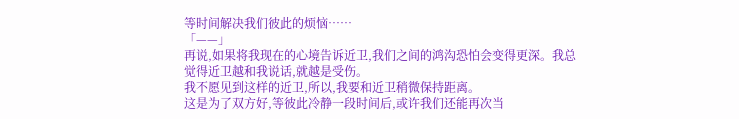等时间解决我们彼此的烦恼……
「——」
再说,如果将我现在的心境告诉近卫,我们之间的鸿沟恐怕会变得更深。我总觉得近卫越和我说话,就越是受伤。
我不愿见到这样的近卫,所以,我要和近卫稍微保持距离。
这是为了双方好,等彼此冷静一段时间后,或许我们还能再次当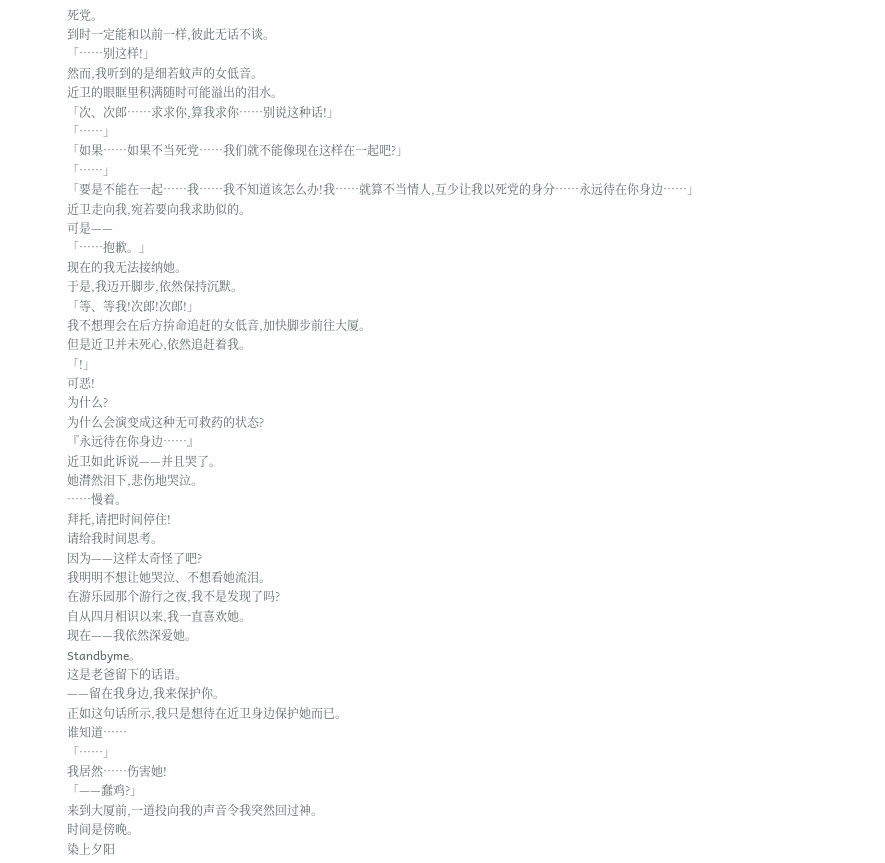死党。
到时一定能和以前一样,彼此无话不谈。
「……别这样!」
然而,我听到的是细若蚊声的女低音。
近卫的眼眶里积满随时可能溢出的泪水。
「次、次郎……求求你,算我求你……别说这种话!」
「……」
「如果……如果不当死党……我们就不能像现在这样在一起吧?」
「……」
「要是不能在一起……我……我不知道该怎么办!我……就算不当情人,互少让我以死党的身分……永远待在你身边……」
近卫走向我,宛若要向我求助似的。
可是——
「……抱歉。」
现在的我无法接纳她。
于是,我迈开脚步,依然保持沉默。
「等、等我!次郎!次郎!」
我不想理会在后方拚命追赶的女低音,加快脚步前往大厦。
但是近卫并未死心,依然追赶着我。
「!」
可恶!
为什么?
为什么会演变成这种无可救药的状态?
『永远待在你身边……』
近卫如此诉说——并且哭了。
她潸然泪下,悲伤地哭泣。
……慢着。
拜托,请把时间停住!
请给我时间思考。
因为——这样太奇怪了吧?
我明明不想让她哭泣、不想看她流泪。
在游乐园那个游行之夜,我不是发现了吗?
自从四月相识以来,我一直喜欢她。
现在——我依然深爱她。
Standbyme。
这是老爸留下的话语。
——留在我身边,我来保护你。
正如这句话所示,我只是想待在近卫身边保护她而已。
谁知道……
「……」
我居然……伤害她!
「——蠢鸡?」
来到大厦前,一道投向我的声音令我突然回过神。
时间是傍晚。
染上夕阳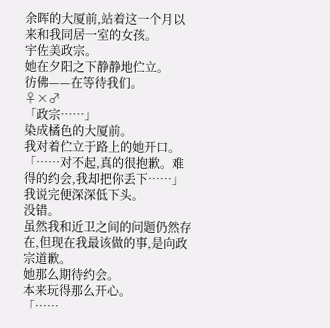余晖的大厦前,站着这一个月以来和我同居一室的女孩。
宇佐美政宗。
她在夕阳之下静静地伫立。
彷佛——在等待我们。
♀×♂
「政宗……」
染成橘色的大厦前。
我对着伫立于路上的她开口。
「……对不起,真的很抱歉。难得的约会,我却把你丢下……」
我说完便深深低下头。
没错。
虽然我和近卫之间的问题仍然存在,但现在我最该做的事,是向政宗道歉。
她那么期待约会。
本来玩得那么开心。
「……